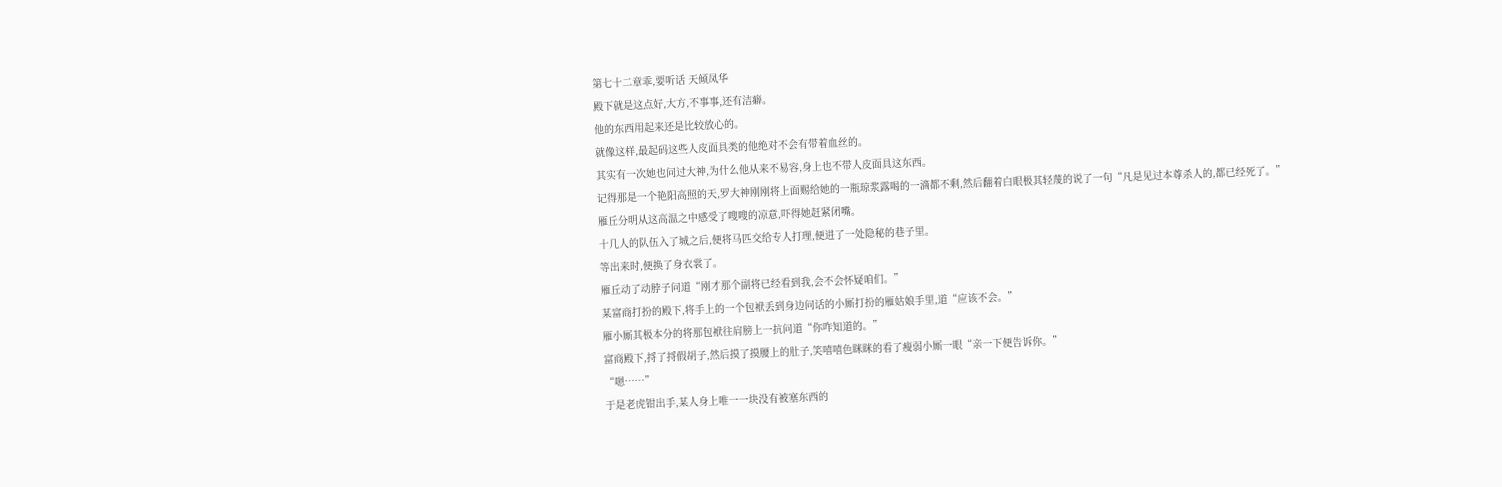第七十二章乖,要听话 天倾凤华
殿下就是这点好,大方,不事事,还有洁癖。
他的东西用起来还是比较放心的。
就像这样,最起码这些人皮面具类的他绝对不会有带着血丝的。
其实有一次她也问过大神,为什么他从来不易容,身上也不带人皮面具这东西。
记得那是一个艳阳高照的天,罗大神刚刚将上面赐给她的一瓶琼浆露喝的一滴都不剩,然后翻着白眼极其轻蔑的说了一句“凡是见过本尊杀人的,都已经死了。”
雁丘分明从这高温之中感受了嗖嗖的凉意,吓得她赶紧闭嘴。
十几人的队伍入了城之后,便将马匹交给专人打理,便进了一处隐秘的巷子里。
等出来时,便换了身衣裳了。
雁丘动了动脖子问道“刚才那个副将已经看到我,会不会怀疑咱们。”
某富商打扮的殿下,将手上的一个包袱丢到身边问话的小厮打扮的雁姑娘手里,道“应该不会。”
雁小厮其极本分的将那包袱往肩膀上一抗问道“你咋知道的。”
富商殿下,捋了捋假胡子,然后摸了摸腰上的肚子,笑嘻嘻色眯眯的看了瘦弱小厮一眼“亲一下便告诉你。”
“嗯……”
于是老虎钳出手,某人身上唯一一块没有被塞东西的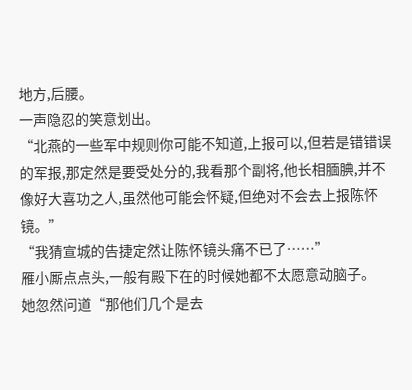地方,后腰。
一声隐忍的笑意划出。
“北燕的一些军中规则你可能不知道,上报可以,但若是错错误的军报,那定然是要受处分的,我看那个副将,他长相腼腆,并不像好大喜功之人,虽然他可能会怀疑,但绝对不会去上报陈怀镜。”
“我猜宣城的告捷定然让陈怀镜头痛不已了……”
雁小厮点点头,一般有殿下在的时候她都不太愿意动脑子。
她忽然问道“那他们几个是去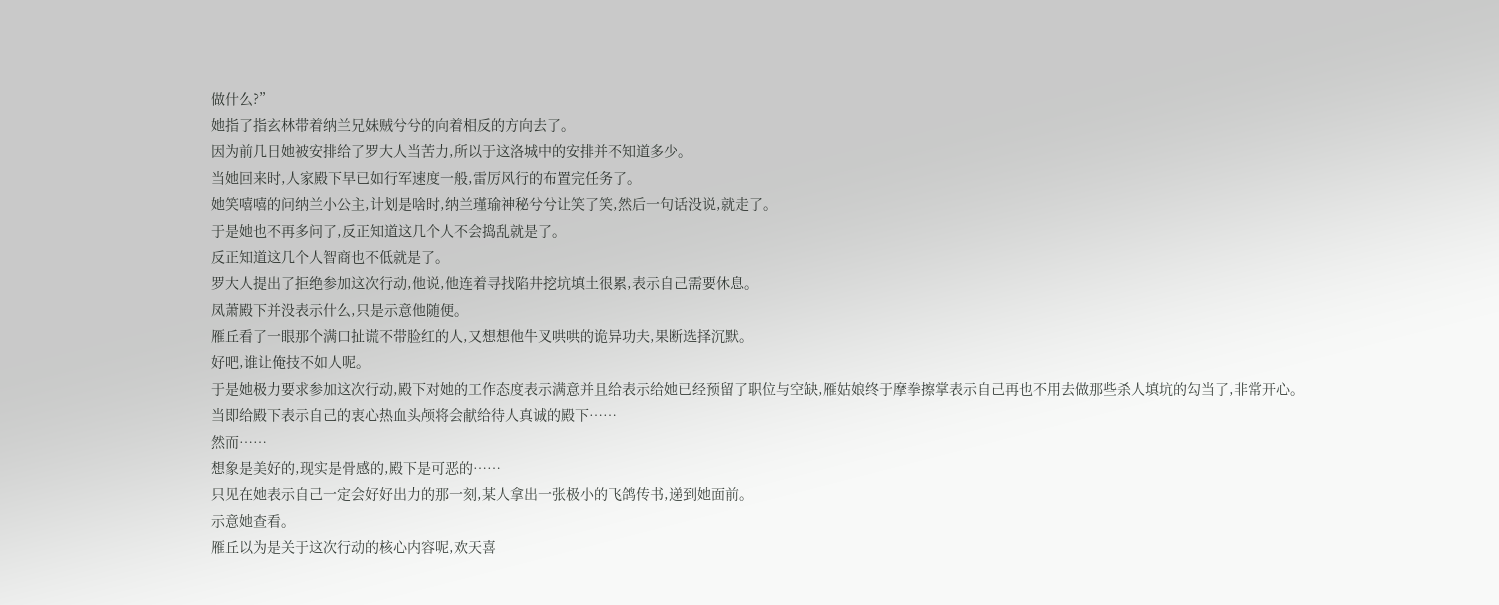做什么?”
她指了指玄林带着纳兰兄妹贼兮兮的向着相反的方向去了。
因为前几日她被安排给了罗大人当苦力,所以于这洛城中的安排并不知道多少。
当她回来时,人家殿下早已如行军速度一般,雷厉风行的布置完任务了。
她笑嘻嘻的问纳兰小公主,计划是啥时,纳兰瑾瑜神秘兮兮让笑了笑,然后一句话没说,就走了。
于是她也不再多问了,反正知道这几个人不会捣乱就是了。
反正知道这几个人智商也不低就是了。
罗大人提出了拒绝参加这次行动,他说,他连着寻找陷井挖坑填土很累,表示自己需要休息。
凤萧殿下并没表示什么,只是示意他随便。
雁丘看了一眼那个满口扯谎不带脸红的人,又想想他牛叉哄哄的诡异功夫,果断选择沉默。
好吧,谁让俺技不如人呢。
于是她极力要求参加这次行动,殿下对她的工作态度表示满意并且给表示给她已经预留了职位与空缺,雁姑娘终于摩拳擦掌表示自己再也不用去做那些杀人填坑的勾当了,非常开心。
当即给殿下表示自己的衷心热血头颅将会献给待人真诚的殿下……
然而……
想象是美好的,现实是骨感的,殿下是可恶的……
只见在她表示自己一定会好好出力的那一刻,某人拿出一张极小的飞鸽传书,递到她面前。
示意她查看。
雁丘以为是关于这次行动的核心内容呢,欢天喜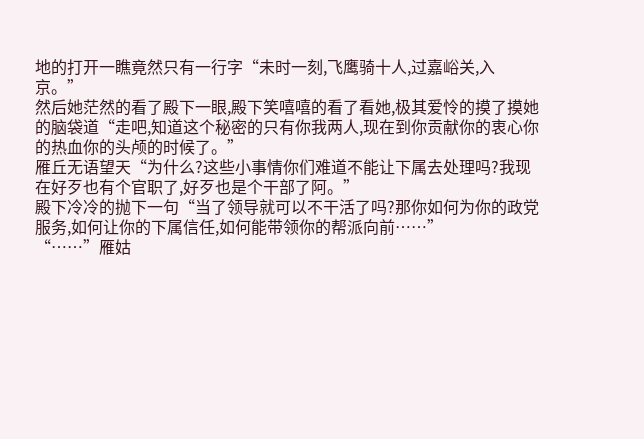地的打开一瞧竟然只有一行字“未时一刻,飞鹰骑十人,过嘉峪关,入京。”
然后她茫然的看了殿下一眼,殿下笑嘻嘻的看了看她,极其爱怜的摸了摸她的脑袋道“走吧,知道这个秘密的只有你我两人,现在到你贡献你的衷心你的热血你的头颅的时候了。”
雁丘无语望天“为什么?这些小事情你们难道不能让下属去处理吗?我现在好歹也有个官职了,好歹也是个干部了阿。”
殿下冷冷的抛下一句“当了领导就可以不干活了吗?那你如何为你的政党服务,如何让你的下属信任,如何能带领你的帮派向前……”
“……”雁姑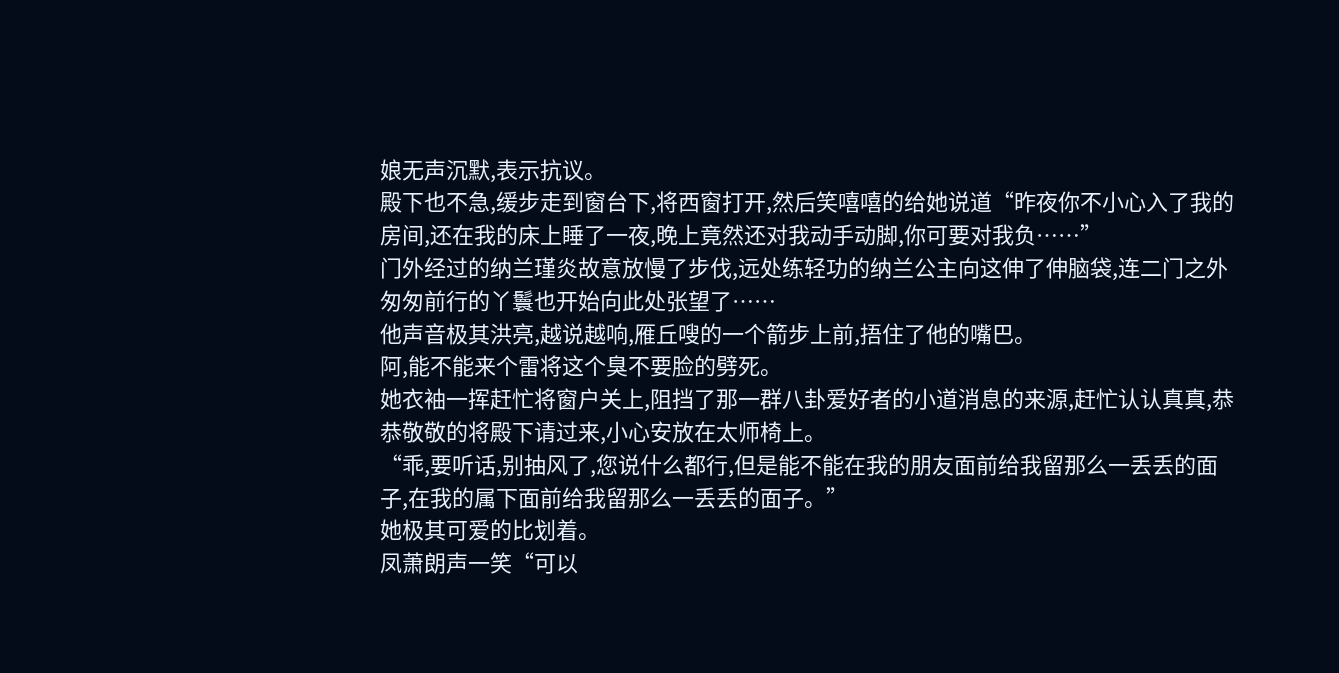娘无声沉默,表示抗议。
殿下也不急,缓步走到窗台下,将西窗打开,然后笑嘻嘻的给她说道“昨夜你不小心入了我的房间,还在我的床上睡了一夜,晚上竟然还对我动手动脚,你可要对我负……”
门外经过的纳兰瑾炎故意放慢了步伐,远处练轻功的纳兰公主向这伸了伸脑袋,连二门之外匆匆前行的丫鬟也开始向此处张望了……
他声音极其洪亮,越说越响,雁丘嗖的一个箭步上前,捂住了他的嘴巴。
阿,能不能来个雷将这个臭不要脸的劈死。
她衣袖一挥赶忙将窗户关上,阻挡了那一群八卦爱好者的小道消息的来源,赶忙认认真真,恭恭敬敬的将殿下请过来,小心安放在太师椅上。
“乖,要听话,别抽风了,您说什么都行,但是能不能在我的朋友面前给我留那么一丢丢的面子,在我的属下面前给我留那么一丢丢的面子。”
她极其可爱的比划着。
凤萧朗声一笑“可以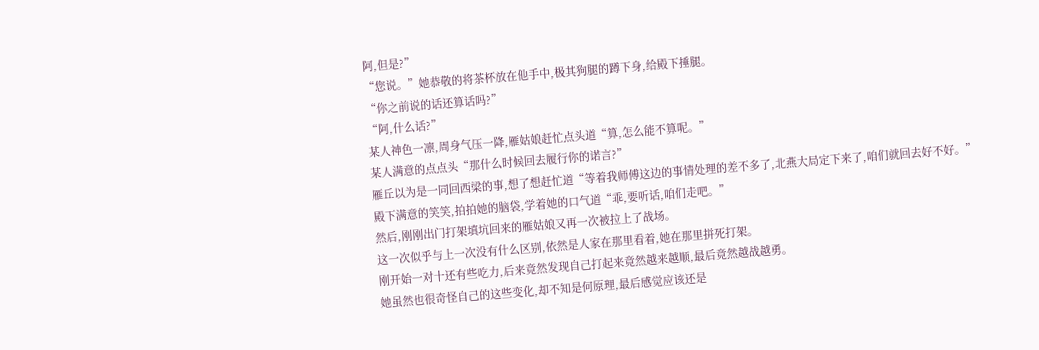阿,但是?”
“您说。”她恭敬的将茶杯放在他手中,极其狗腿的蹲下身,给殿下捶腿。
“你之前说的话还算话吗?”
“阿,什么话?”
某人神色一凛,周身气压一降,雁姑娘赶忙点头道“算,怎么能不算呢。”
某人满意的点点头“那什么时候回去履行你的诺言?”
雁丘以为是一同回西梁的事,想了想赶忙道“等着我师傅这边的事情处理的差不多了,北燕大局定下来了,咱们就回去好不好。”
殿下满意的笑笑,拍拍她的脑袋,学着她的口气道“乖,要听话,咱们走吧。”
然后,刚刚出门打架填坑回来的雁姑娘又再一次被拉上了战场。
这一次似乎与上一次没有什么区别,依然是人家在那里看着,她在那里拼死打架。
刚开始一对十还有些吃力,后来竟然发现自己打起来竟然越来越顺,最后竟然越战越勇。
她虽然也很奇怪自己的这些变化,却不知是何原理,最后感觉应该还是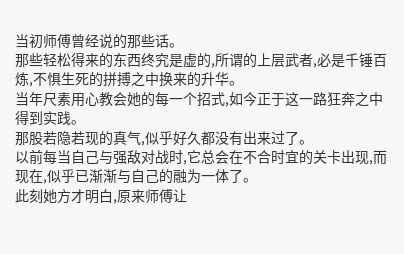当初师傅曾经说的那些话。
那些轻松得来的东西终究是虚的,所谓的上层武者,必是千锤百炼,不惧生死的拼搏之中换来的升华。
当年尺素用心教会她的每一个招式,如今正于这一路狂奔之中得到实践。
那股若隐若现的真气,似乎好久都没有出来过了。
以前每当自己与强敌对战时,它总会在不合时宜的关卡出现,而现在,似乎已渐渐与自己的融为一体了。
此刻她方才明白,原来师傅让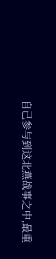自己参与到这北燕战事之中,最重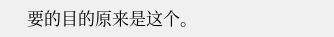要的目的原来是这个。